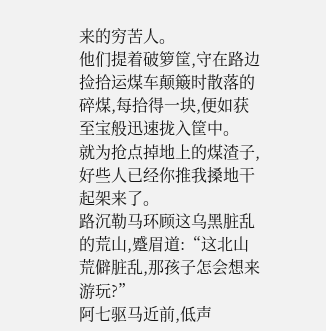来的穷苦人。
他们提着破箩筐,守在路边捡拾运煤车颠簸时散落的碎煤,每拾得一块,便如获至宝般迅速拢入筐中。
就为抢点掉地上的煤渣子,好些人已经你推我搡地干起架来了。
路沉勒马环顾这乌黑脏乱的荒山,蹙眉道:“这北山荒僻脏乱,那孩子怎会想来游玩?”
阿七驱马近前,低声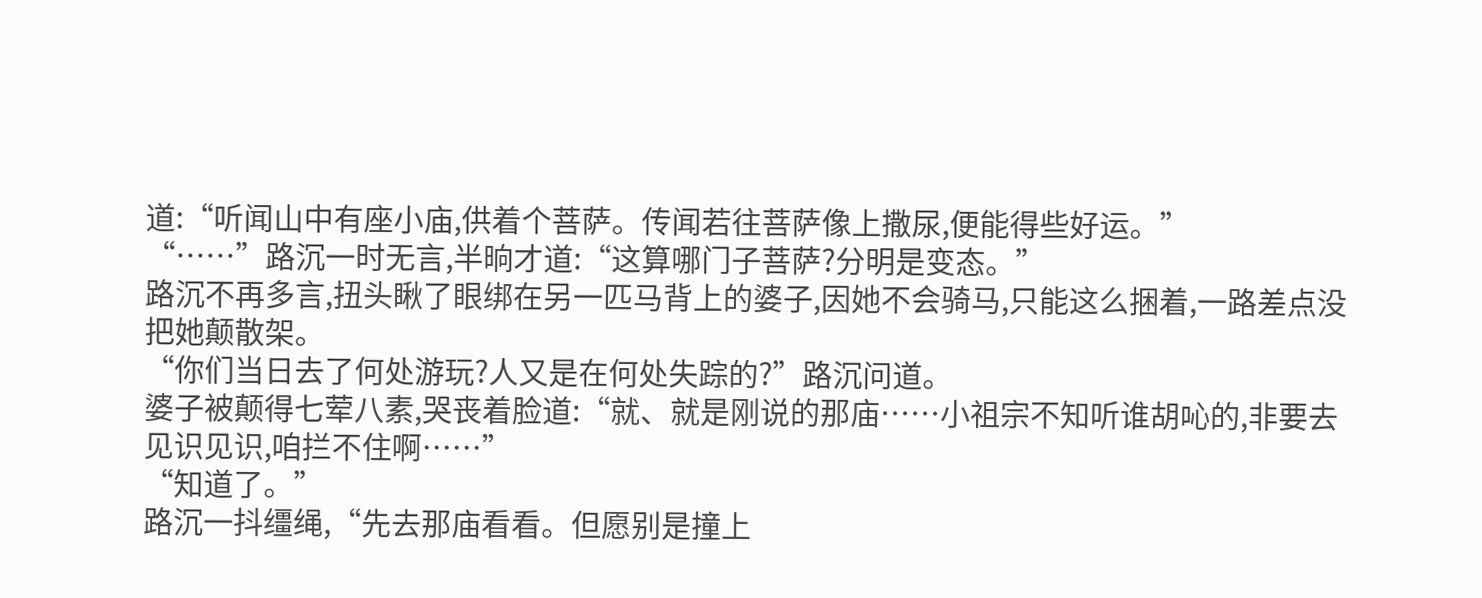道:“听闻山中有座小庙,供着个菩萨。传闻若往菩萨像上撒尿,便能得些好运。”
“……”路沉一时无言,半晌才道:“这算哪门子菩萨?分明是变态。”
路沉不再多言,扭头瞅了眼绑在另一匹马背上的婆子,因她不会骑马,只能这么捆着,一路差点没把她颠散架。
“你们当日去了何处游玩?人又是在何处失踪的?”路沉问道。
婆子被颠得七荤八素,哭丧着脸道:“就、就是刚说的那庙……小祖宗不知听谁胡吣的,非要去见识见识,咱拦不住啊……”
“知道了。”
路沉一抖缰绳,“先去那庙看看。但愿别是撞上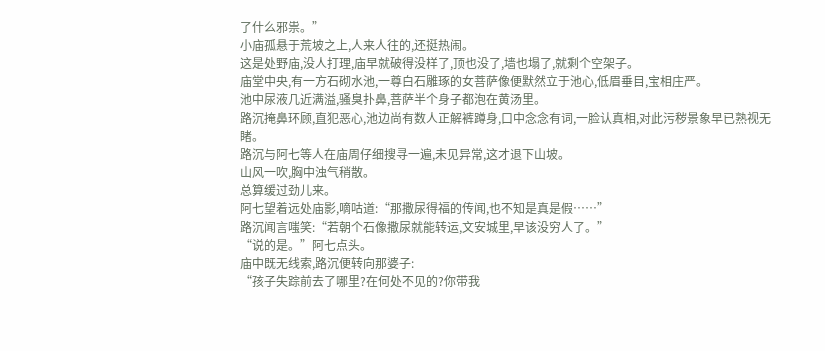了什么邪祟。”
小庙孤悬于荒坡之上,人来人往的,还挺热闹。
这是处野庙,没人打理,庙早就破得没样了,顶也没了,墙也塌了,就剩个空架子。
庙堂中央,有一方石砌水池,一尊白石雕琢的女菩萨像便默然立于池心,低眉垂目,宝相庄严。
池中尿液几近满溢,骚臭扑鼻,菩萨半个身子都泡在黄汤里。
路沉掩鼻环顾,直犯恶心,池边尚有数人正解裤蹲身,口中念念有词,一脸认真相,对此污秽景象早已熟视无睹。
路沉与阿七等人在庙周仔细搜寻一遍,未见异常,这才退下山坡。
山风一吹,胸中浊气稍散。
总算缓过劲儿来。
阿七望着远处庙影,嘀咕道:“那撒尿得福的传闻,也不知是真是假……”
路沉闻言嗤笑:“若朝个石像撒尿就能转运,文安城里,早该没穷人了。”
“说的是。”阿七点头。
庙中既无线索,路沉便转向那婆子:
“孩子失踪前去了哪里?在何处不见的?你带我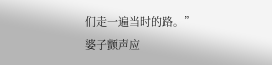们走一遍当时的路。”
婆子颤声应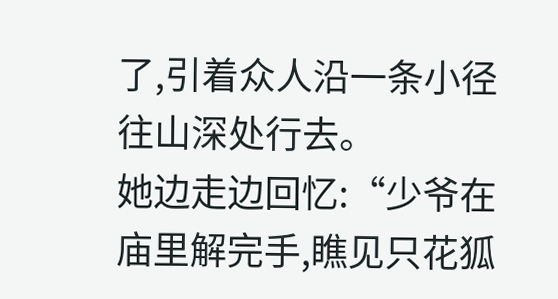了,引着众人沿一条小径往山深处行去。
她边走边回忆:“少爷在庙里解完手,瞧见只花狐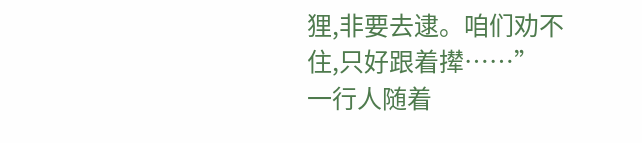狸,非要去逮。咱们劝不住,只好跟着撵……”
一行人随着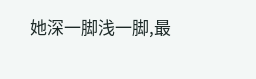她深一脚浅一脚,最